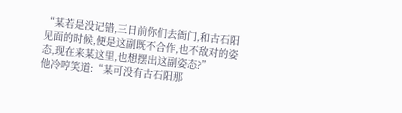“某若是没记错,三日前你们去衙门,和古石阳见面的时候,便是这副既不合作,也不敌对的姿态,现在来某这里,也想摆出这副姿态?”
他冷哼笑道:“某可没有古石阳那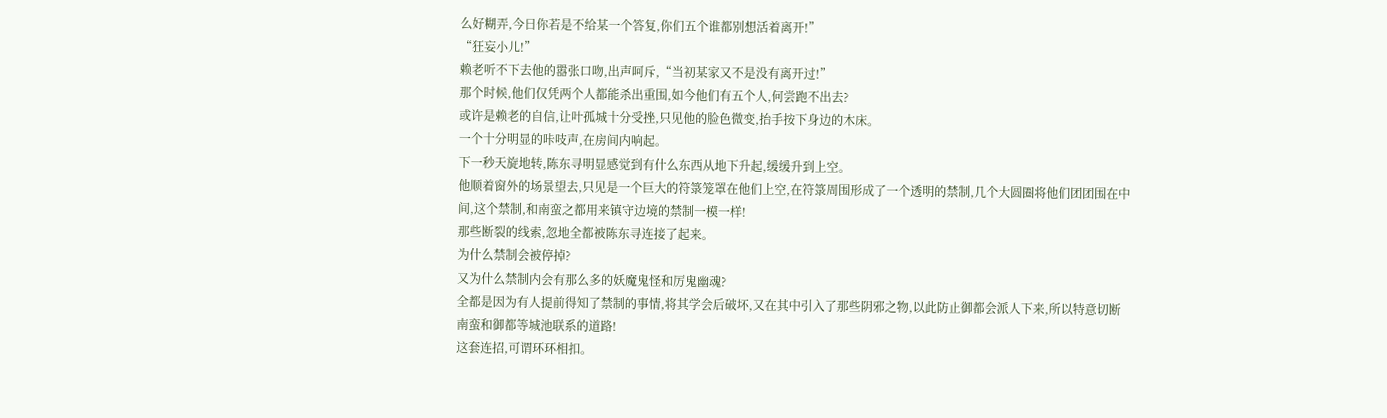么好糊弄,今日你若是不给某一个答复,你们五个谁都别想活着离开!”
“狂妄小儿!”
赖老听不下去他的嚣张口吻,出声呵斥,“当初某家又不是没有离开过!”
那个时候,他们仅凭两个人都能杀出重围,如今他们有五个人,何尝跑不出去?
或许是赖老的自信,让叶孤城十分受挫,只见他的脸色微变,抬手按下身边的木床。
一个十分明显的咔吱声,在房间内响起。
下一秒天旋地转,陈东寻明显感觉到有什么东西从地下升起,缓缓升到上空。
他顺着窗外的场景望去,只见是一个巨大的符箓笼罩在他们上空,在符箓周围形成了一个透明的禁制,几个大圆圈将他们团团围在中间,这个禁制,和南蛮之都用来镇守边境的禁制一模一样!
那些断裂的线索,忽地全都被陈东寻连接了起来。
为什么禁制会被停掉?
又为什么禁制内会有那么多的妖魔鬼怪和厉鬼幽魂?
全都是因为有人提前得知了禁制的事情,将其学会后破坏,又在其中引入了那些阴邪之物,以此防止御都会派人下来,所以特意切断南蛮和御都等城池联系的道路!
这套连招,可谓环环相扣。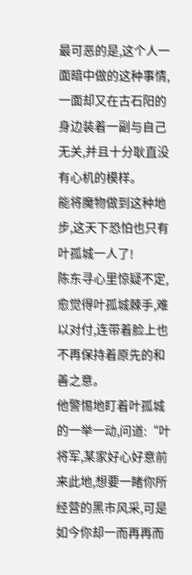最可恶的是,这个人一面暗中做的这种事情,一面却又在古石阳的身边装着一副与自己无关,并且十分耿直没有心机的模样。
能将魔物做到这种地步,这天下恐怕也只有叶孤城一人了!
陈东寻心里惊疑不定,愈觉得叶孤城棘手,难以对付,连带着脸上也不再保持着原先的和善之意。
他警惕地盯着叶孤城的一举一动,问道:“叶将军,某家好心好意前来此地,想要一睹你所经营的黑市风采,可是如今你却一而再再而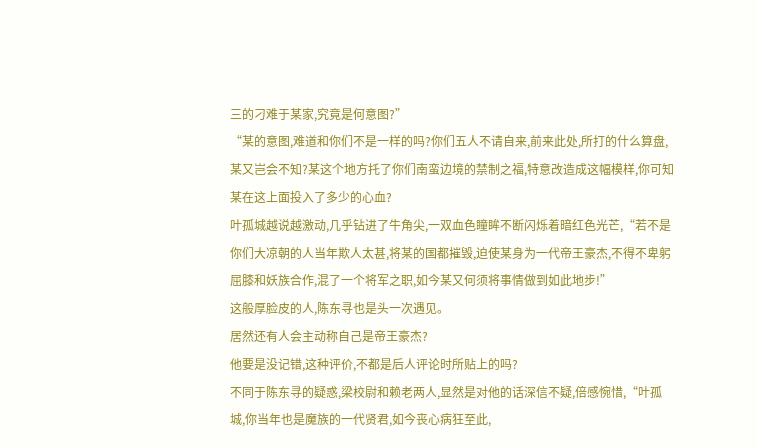三的刁难于某家,究竟是何意图?”
“某的意图,难道和你们不是一样的吗?你们五人不请自来,前来此处,所打的什么算盘,某又岂会不知?某这个地方托了你们南蛮边境的禁制之福,特意改造成这幅模样,你可知某在这上面投入了多少的心血?
叶孤城越说越激动,几乎钻进了牛角尖,一双血色瞳眸不断闪烁着暗红色光芒,“若不是你们大凉朝的人当年欺人太甚,将某的国都摧毁,迫使某身为一代帝王豪杰,不得不卑躬屈膝和妖族合作,混了一个将军之职,如今某又何须将事情做到如此地步!”
这般厚脸皮的人,陈东寻也是头一次遇见。
居然还有人会主动称自己是帝王豪杰?
他要是没记错,这种评价,不都是后人评论时所贴上的吗?
不同于陈东寻的疑惑,梁校尉和赖老两人,显然是对他的话深信不疑,倍感惋惜,“叶孤城,你当年也是魔族的一代贤君,如今丧心病狂至此,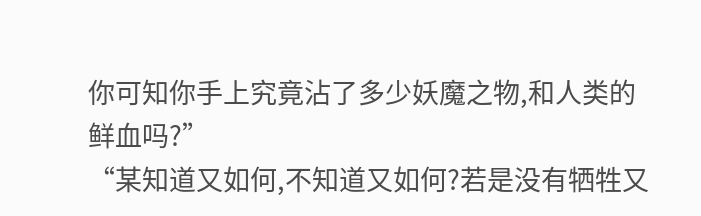你可知你手上究竟沾了多少妖魔之物,和人类的鲜血吗?”
“某知道又如何,不知道又如何?若是没有牺牲又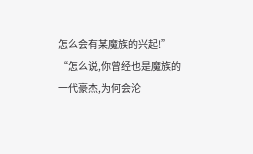怎么会有某魔族的兴起!”
“怎么说,你曾经也是魔族的一代豪杰,为何会沦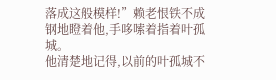落成这般模样!”赖老恨铁不成钢地瞪着他,手哆嗦着指着叶孤城。
他清楚地记得,以前的叶孤城不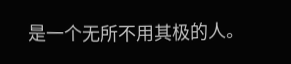是一个无所不用其极的人。